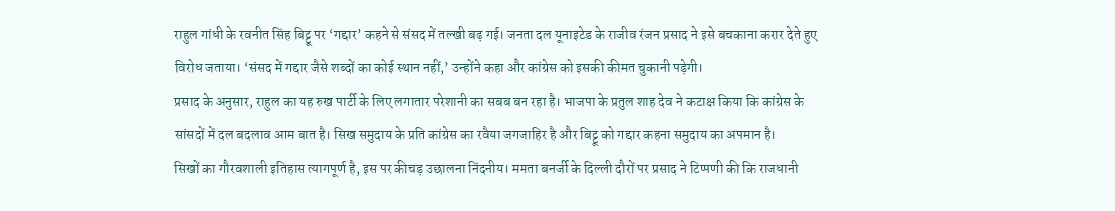राहुल गांधी के रवनीत सिंह बिट्टू पर ‘गद्दार’ कहने से संसद में तल्खी बढ़ गई। जनता दल यूनाइटेड के राजीव रंजन प्रसाद ने इसे बचकाना करार देते हुए विरोध जताया। ‘संसद में गद्दार जैसे शब्दों का कोई स्थान नहीं,’ उन्होंने कहा और कांग्रेस को इसकी कीमत चुकानी पड़ेगी।
प्रसाद के अनुसार, राहुल का यह रुख पार्टी के लिए लगातार परेशानी का सबब बन रहा है। भाजपा के प्रतुल शाह देव ने कटाक्ष किया कि कांग्रेस के सांसदों में दल बदलाव आम बात है। सिख समुदाय के प्रति कांग्रेस का रवैया जगजाहिर है और बिट्टू को गद्दार कहना समुदाय का अपमान है।
सिखों का गौरवशाली इतिहास त्यागपूर्ण है, इस पर कीचड़ उछालना निंदनीय। ममता बनर्जी के दिल्ली दौरों पर प्रसाद ने टिप्पणी की कि राजधानी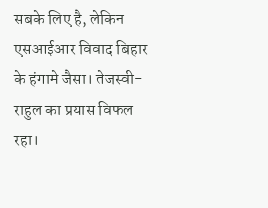सबके लिए है, लेकिन एसआईआर विवाद बिहार के हंगामे जैसा। तेजस्वी-राहुल का प्रयास विफल रहा।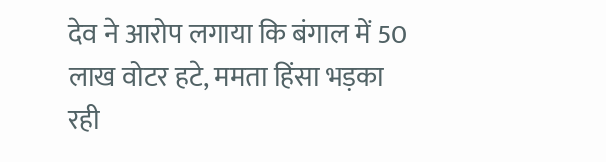देव ने आरोप लगाया कि बंगाल में 50 लाख वोटर हटे, ममता हिंसा भड़का रही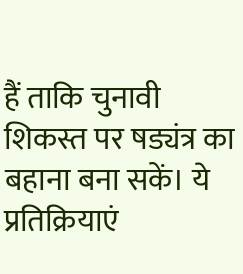हैं ताकि चुनावी शिकस्त पर षड्यंत्र का बहाना बना सकें। ये प्रतिक्रियाएं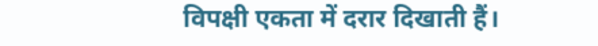विपक्षी एकता में दरार दिखाती हैं।